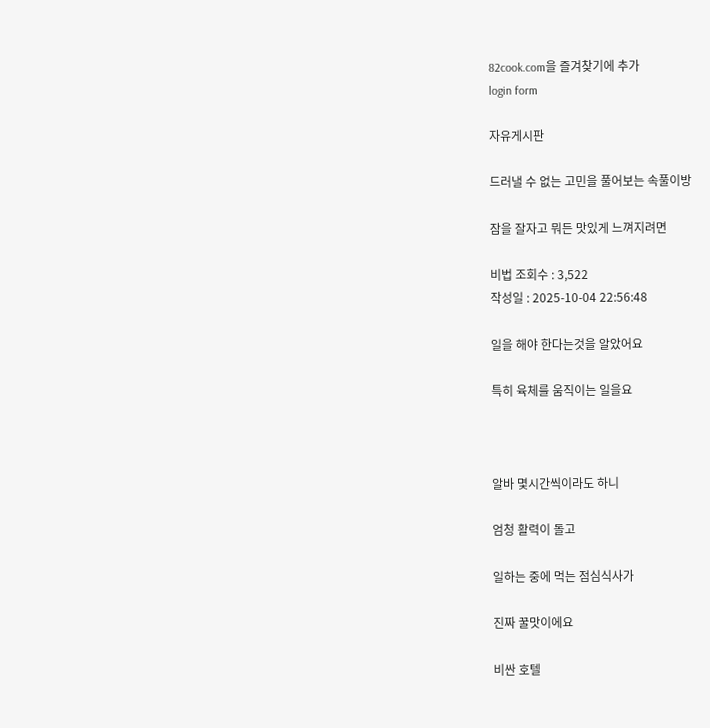82cook.com을 즐겨찾기에 추가
login form

자유게시판

드러낼 수 없는 고민을 풀어보는 속풀이방

잠을 잘자고 뭐든 맛있게 느껴지려면

비법 조회수 : 3,522
작성일 : 2025-10-04 22:56:48

일을 해야 한다는것을 알았어요

특히 육체를 움직이는 일을요



알바 몇시간씩이라도 하니

엄청 활력이 돌고

일하는 중에 먹는 점심식사가

진짜 꿀맛이에요

비싼 호텔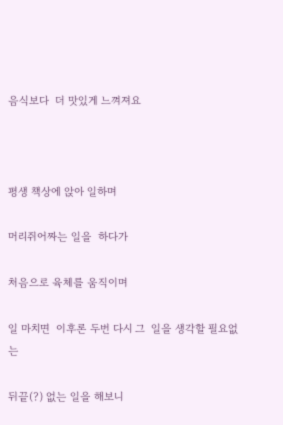음식보다  더 맛있게 느껴져요



평생 책상에 앉아 일하며

머리쥐어짜는 일을  하다가

처음으로 육체를 움직이며

일 마치면  이후론 두번 다시 그  일을 생각할 필요없는

뒤끝(?) 없는 일을 해보니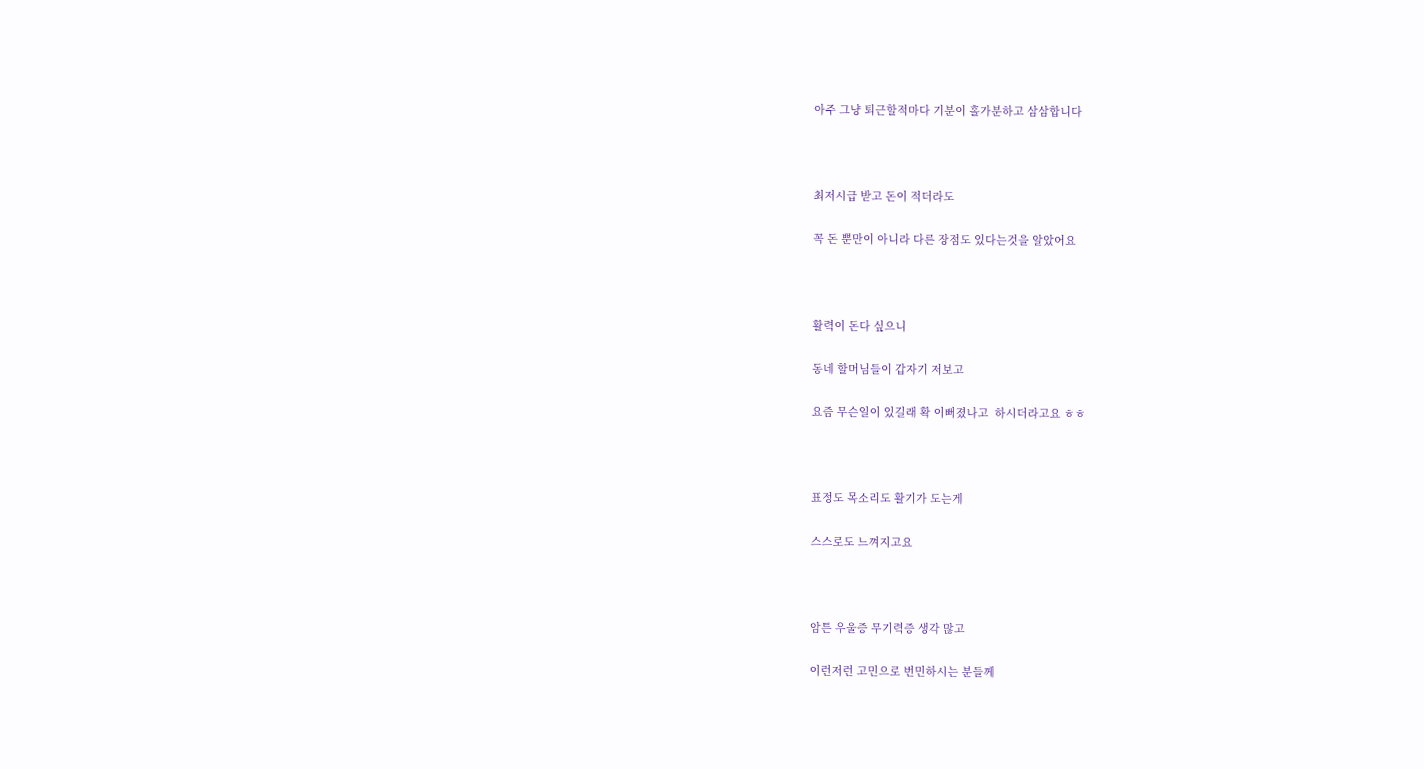아주 그냥 퇴근할적마다 기분이 홀가분하고 삼삼합니다



최저시급 받고 돈이 적더라도

꼭 돈 뿐만이 아니라 다른 장점도 있다는것을 알았어요



활력이 돈다 싶으니

동네 할머님들이 갑자기 저보고

요즘 무슨일이 있길래 확 이뻐졌나고  하시더라고요 ㅎㅎ



표정도 목소리도 활기가 도는게

스스로도 느껴지고요



암튼 우울증 무기력증 생각 많고

이런저런 고민으로 번민하시는 분들께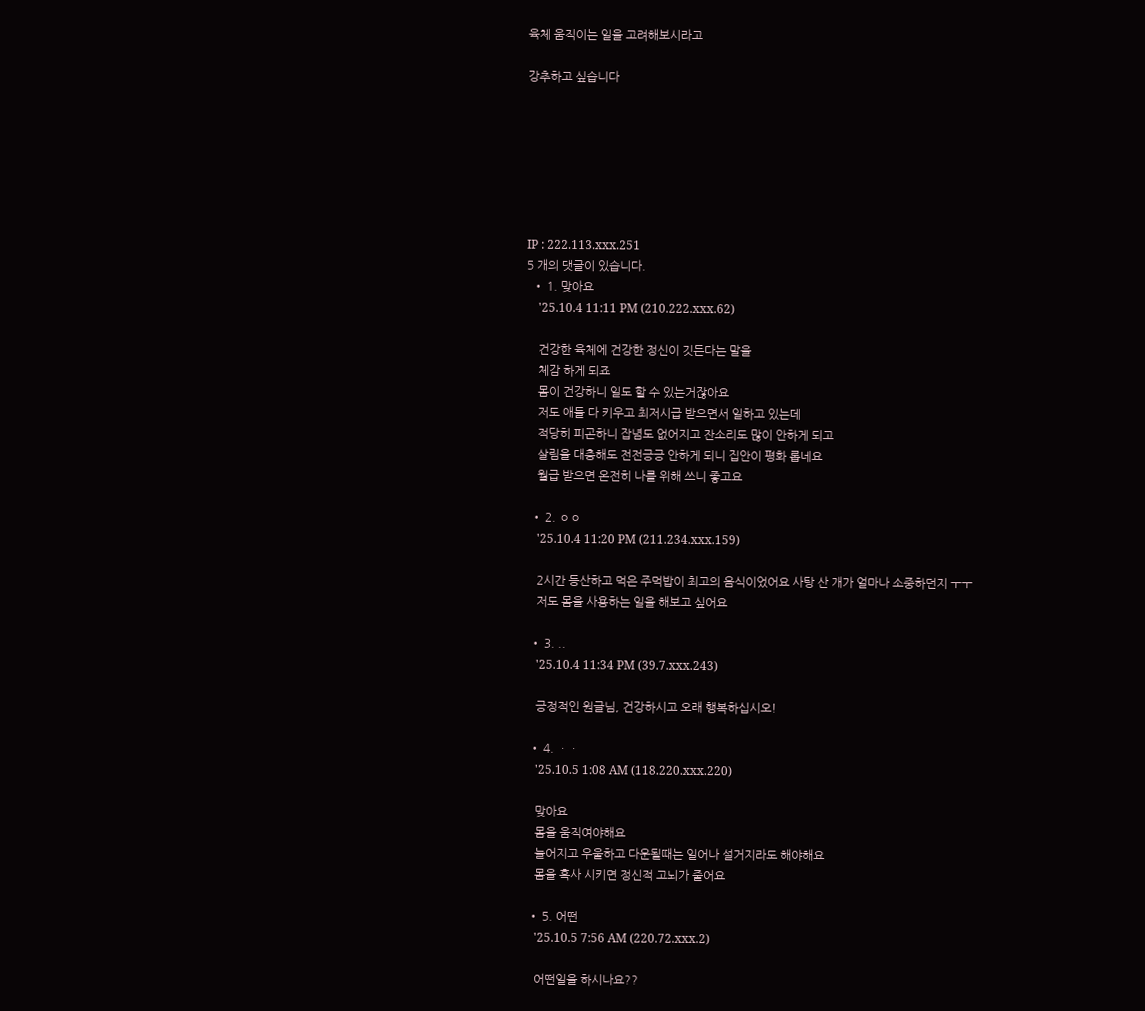육체 움직이는 일을 고려해보시라고

강추하고 싶습니다







IP : 222.113.xxx.251
5 개의 댓글이 있습니다.
  • 1. 맞아요
    '25.10.4 11:11 PM (210.222.xxx.62)

    건강한 육체에 건강한 정신이 깃든다는 말을
    체감 하게 되죠
    몸이 건강하니 일도 할 수 있는거잖아요
    저도 애들 다 키우고 최저시급 받으면서 일하고 있는데
    적당히 피곤하니 잡념도 없어지고 잔소리도 많이 안하게 되고
    살림을 대충해도 전전긍긍 안하게 되니 집안이 평화 롭네요
    월급 받으면 온전히 나를 위해 쓰니 좋고요

  • 2. ㅇㅇ
    '25.10.4 11:20 PM (211.234.xxx.159)

    2시간 등산하고 먹은 주먹밥이 최고의 음식이었어요 사탕 산 개가 얼마나 소중하던지 ㅜㅜ
    저도 몸을 사용하는 일을 해보고 싶어요

  • 3. ..
    '25.10.4 11:34 PM (39.7.xxx.243)

    긍정적인 원글님, 건강하시고 오래 행복하십시오!

  • 4. ㆍㆍ
    '25.10.5 1:08 AM (118.220.xxx.220)

    맞아요
    몸을 움직여야해요
    늘어지고 우울하고 다운될때는 일어나 설거지라도 해야해요
    몸을 혹사 시키면 정신적 고뇌가 줄어요

  • 5. 어떤
    '25.10.5 7:56 AM (220.72.xxx.2)

    어떤일을 하시나요??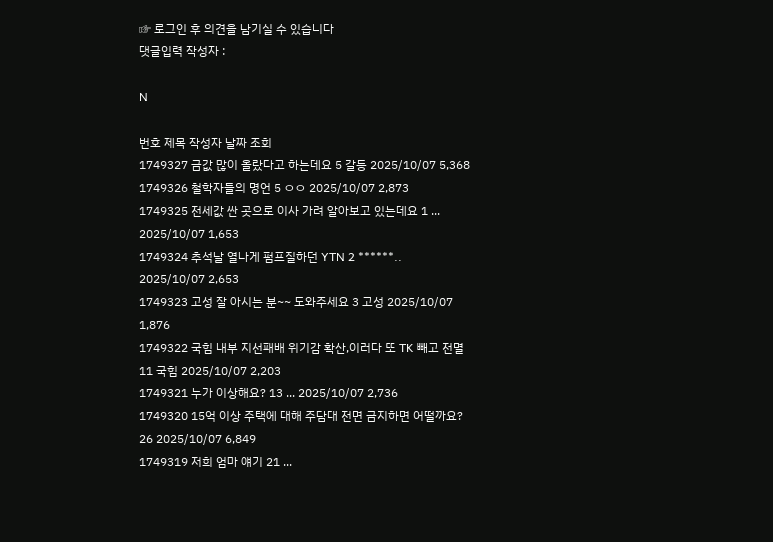☞ 로그인 후 의견을 남기실 수 있습니다
댓글입력 작성자 :

N

번호 제목 작성자 날짜 조회
1749327 금값 많이 올랐다고 하는데요 5 갈등 2025/10/07 5,368
1749326 철학자들의 명언 5 ㅇㅇ 2025/10/07 2,873
1749325 전세값 싼 곳으로 이사 가려 알아보고 있는데요 1 ... 2025/10/07 1,653
1749324 추석날 열나게 펌프질하던 YTN 2 ******.. 2025/10/07 2,653
1749323 고성 잘 아시는 분~~ 도와주세요 3 고성 2025/10/07 1,876
1749322 국힘 내부 지선패배 위기감 확산,이러다 또 TK 빼고 전멸 11 국힘 2025/10/07 2,203
1749321 누가 이상해요? 13 ... 2025/10/07 2,736
1749320 15억 이상 주택에 대해 주담대 전면 금지하면 어떨까요? 26 2025/10/07 6,849
1749319 저희 엄마 얘기 21 ...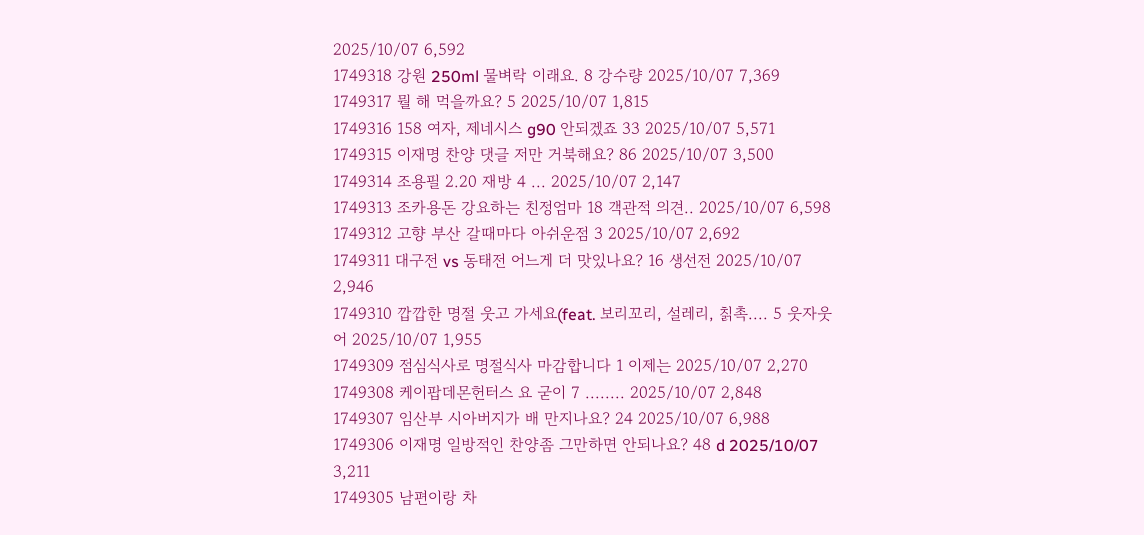2025/10/07 6,592
1749318 강원 250ml 물벼락 이래요. 8 강수량 2025/10/07 7,369
1749317 뭘 해 먹을까요? 5 2025/10/07 1,815
1749316 158 여자, 제네시스 g90 안되겠죠 33 2025/10/07 5,571
1749315 이재명 찬양 댓글 저만 거북해요? 86 2025/10/07 3,500
1749314 조용필 2.20 재방 4 ... 2025/10/07 2,147
1749313 조카용돈 강요하는 친정엄마 18 객관적 의견.. 2025/10/07 6,598
1749312 고향 부산 갈때마다 아쉬운점 3 2025/10/07 2,692
1749311 대구전 vs 동태전 어느게 더 맛있나요? 16 생선전 2025/10/07 2,946
1749310 깝깝한 명절 웃고 가세요(feat. 보리꼬리, 설레리, 칡촉.... 5 웃자웃어 2025/10/07 1,955
1749309 점심식사로 명절식사 마감합니다 1 이제는 2025/10/07 2,270
1749308 케이팝데몬헌터스 요 굳이 7 ........ 2025/10/07 2,848
1749307 임산부 시아버지가 배 만지나요? 24 2025/10/07 6,988
1749306 이재명 일방적인 찬양좀 그만하면 안되나요? 48 d 2025/10/07 3,211
1749305 남편이랑 차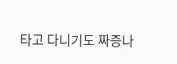타고 다니기도 짜증나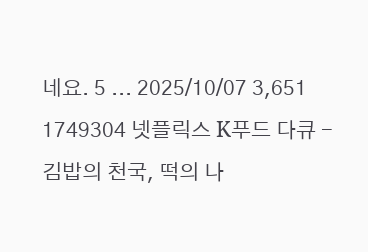네요. 5 ... 2025/10/07 3,651
1749304 넷플릭스 K푸드 다큐 - 김밥의 천국, 떡의 나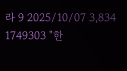라 9 2025/10/07 3,834
1749303 "한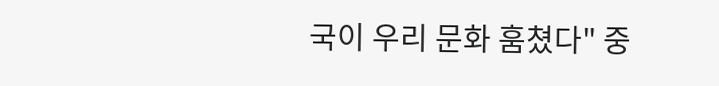국이 우리 문화 훔쳤다" 중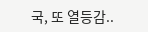국, 또 열등감..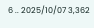6 .. 2025/10/07 3,362